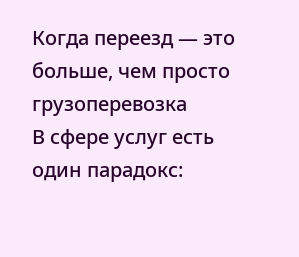Когда переезд — это больше, чем просто грузоперевозка
В сфере услуг есть один парадокс: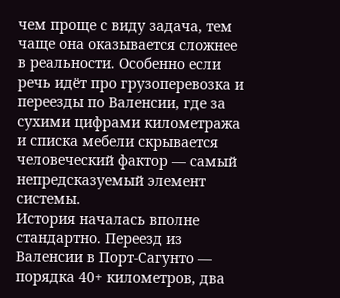чем проще с виду задача, тем чаще она оказывается сложнее в реальности. Особенно если речь идёт про грузоперевозка и переезды по Валенсии, где за сухими цифрами километража и списка мебели скрывается человеческий фактор — самый непредсказуемый элемент системы.
История началась вполне стандартно. Переезд из Валенсии в Порт-Сагунто — порядка 40+ километров, два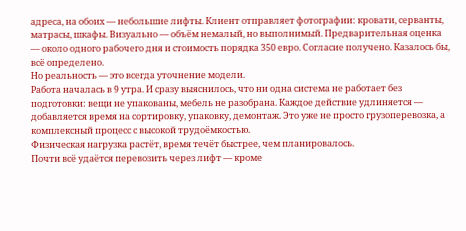адреса, на обоих — небольшие лифты. Клиент отправляет фотографии: кровати, серванты, матрасы, шкафы. Визуально — объём немалый, но выполнимый. Предварительная оценка — около одного рабочего дня и стоимость порядка 350 евро. Согласие получено. Казалось бы, всё определено.
Но реальность — это всегда уточнение модели.
Работа началась в 9 утра. И сразу выяснилось, что ни одна система не работает без подготовки: вещи не упакованы, мебель не разобрана. Каждое действие удлиняется — добавляется время на сортировку, упаковку, демонтаж. Это уже не просто грузоперевозка, а комплексный процесс с высокой трудоёмкостью.
Физическая нагрузка растёт, время течёт быстрее, чем планировалось.
Почти всё удаётся перевозить через лифт — кроме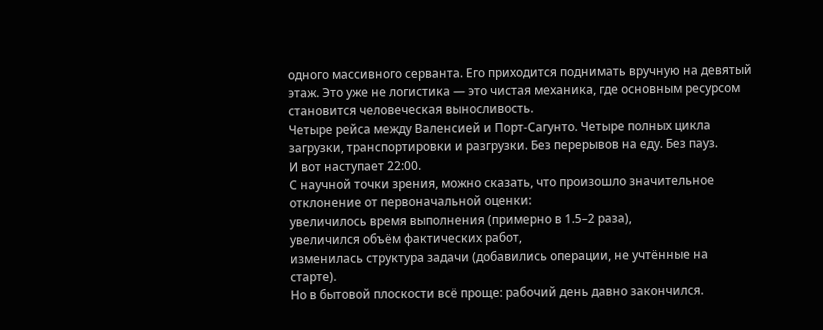одного массивного серванта. Его приходится поднимать вручную на девятый этаж. Это уже не логистика — это чистая механика, где основным ресурсом становится человеческая выносливость.
Четыре рейса между Валенсией и Порт-Сагунто. Четыре полных цикла загрузки, транспортировки и разгрузки. Без перерывов на еду. Без пауз.
И вот наступает 22:00.
С научной точки зрения, можно сказать, что произошло значительное отклонение от первоначальной оценки:
увеличилось время выполнения (примерно в 1.5–2 раза),
увеличился объём фактических работ,
изменилась структура задачи (добавились операции, не учтённые на старте).
Но в бытовой плоскости всё проще: рабочий день давно закончился.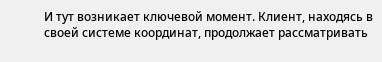И тут возникает ключевой момент. Клиент, находясь в своей системе координат, продолжает рассматривать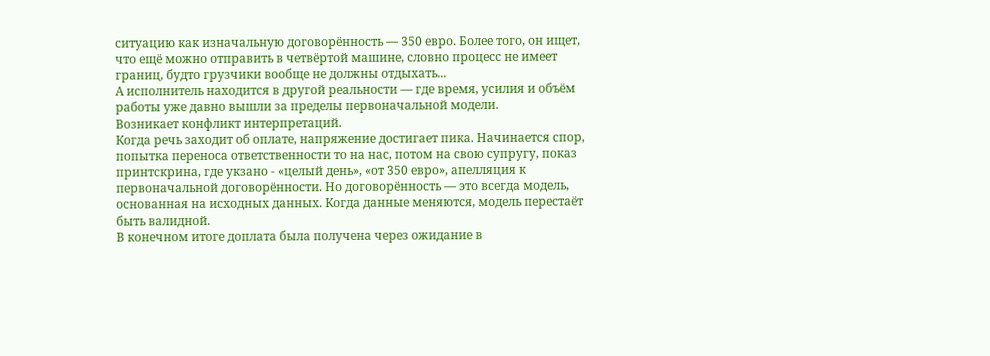ситуацию как изначальную договорённость — 350 евро. Более того, он ищет, что ещё можно отправить в четвёртой машине, словно процесс не имеет границ, будто грузчики вообще не должны отдыхать...
А исполнитель находится в другой реальности — где время, усилия и объём работы уже давно вышли за пределы первоначальной модели.
Возникает конфликт интерпретаций.
Когда речь заходит об оплате, напряжение достигает пика. Начинается спор, попытка переноса ответственности то на нас, потом на свою супругу, показ принтскрина, где укзано - «целый день», «от 350 евро», апелляция к первоначальной договорённости. Но договорённость — это всегда модель, основанная на исходных данных. Когда данные меняются, модель перестаёт быть валидной.
В конечном итоге доплата была получена через ожидание в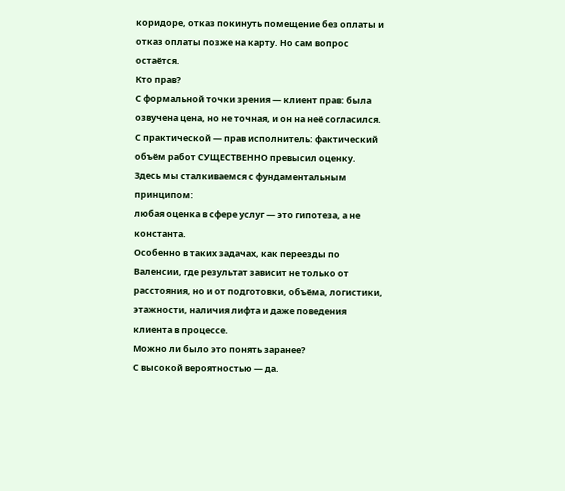коридоре, отказ покинуть помещение без оплаты и отказ оплаты позже на карту. Но сам вопрос остаётся.
Кто прав?
С формальной точки зрения — клиент прав: была озвучена цена, но не точная, и он на неё согласился.
С практической — прав исполнитель: фактический объём работ СУЩЕСТВЕННО превысил оценку.
Здесь мы сталкиваемся с фундаментальным принципом:
любая оценка в сфере услуг — это гипотеза, а не константа.
Особенно в таких задачах, как переезды по Валенсии, где результат зависит не только от расстояния, но и от подготовки, объёма, логистики, этажности, наличия лифта и даже поведения клиента в процессе.
Можно ли было это понять заранее?
С высокой вероятностью — да.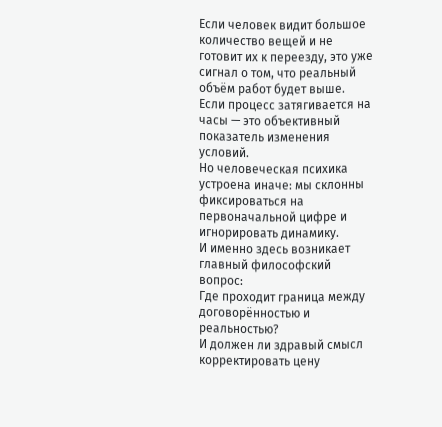Если человек видит большое количество вещей и не готовит их к переезду, это уже сигнал о том, что реальный объём работ будет выше.
Если процесс затягивается на часы — это объективный показатель изменения условий.
Но человеческая психика устроена иначе: мы склонны фиксироваться на первоначальной цифре и игнорировать динамику.
И именно здесь возникает главный философский вопрос:
Где проходит граница между договорённостью и реальностью?
И должен ли здравый смысл корректировать цену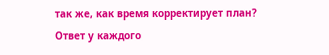так же, как время корректирует план?
Ответ у каждого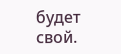будет свой.